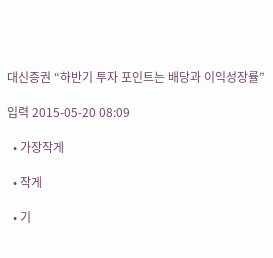대신증권 “하반기 투자 포인트는 배당과 이익성장률”

입력 2015-05-20 08:09

  • 가장작게

  • 작게

  • 기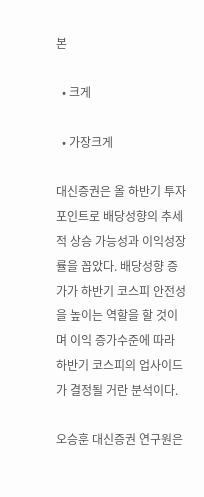본

  • 크게

  • 가장크게

대신증권은 올 하반기 투자포인트로 배당성향의 추세적 상승 가능성과 이익성장률을 꼽았다. 배당성향 증가가 하반기 코스피 안전성을 높이는 역할을 할 것이며 이익 증가수준에 따라 하반기 코스피의 업사이드가 결정될 거란 분석이다.

오승훈 대신증권 연구원은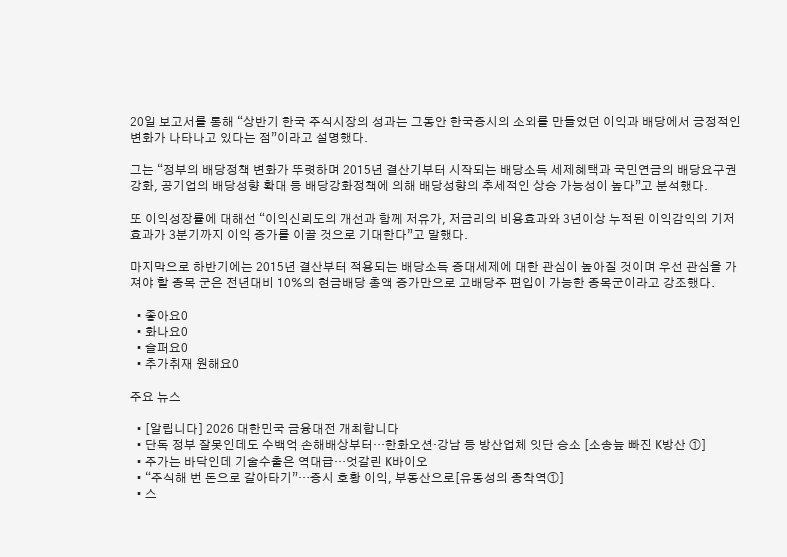20일 보고서를 통해 “상반기 한국 주식시장의 성과는 그동안 한국증시의 소외를 만들었던 이익과 배당에서 긍정적인 변화가 나타나고 있다는 점”이라고 설명했다.

그는 “정부의 배당정책 변화가 뚜렷하며 2015년 결산기부터 시작되는 배당소득 세제혜택과 국민연금의 배당요구권 강화, 공기업의 배당성향 확대 등 배당강화정책에 의해 배당성향의 추세적인 상승 가능성이 높다”고 분석했다.

또 이익성장률에 대해선 “이익신뢰도의 개선과 함께 저유가, 저금리의 비용효과와 3년이상 누적된 이익감익의 기저효과가 3분기까지 이익 증가를 이끌 것으로 기대한다”고 말했다.

마지막으로 하반기에는 2015년 결산부터 적용되는 배당소득 증대세제에 대한 관심이 높아질 것이며 우선 관심을 가져야 할 종목 군은 전년대비 10%의 현금배당 총액 증가만으로 고배당주 편입이 가능한 종목군이라고 강조했다.

  • 좋아요0
  • 화나요0
  • 슬퍼요0
  • 추가취재 원해요0

주요 뉴스

  • [알립니다] 2026 대한민국 금융대전 개최합니다
  • 단독 정부 잘못인데도 수백억 손해배상부터…한화오션·강남 등 방산업체 잇단 승소 [소송늪 빠진 K방산 ①]
  • 주가는 바닥인데 기술수출은 역대급…엇갈린 K바이오
  • “주식해 번 돈으로 갈아타기”…증시 호황 이익, 부동산으로[유동성의 종착역①]
  • 스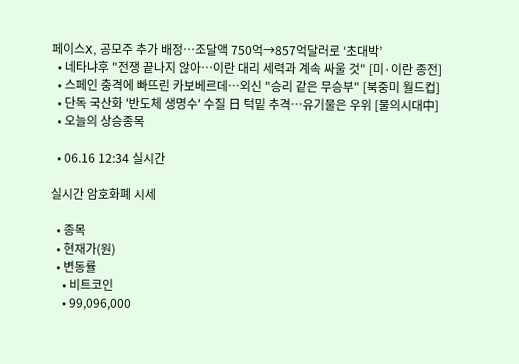페이스X, 공모주 추가 배정…조달액 750억→857억달러로 ‘초대박’
  • 네타냐후 "전쟁 끝나지 않아⋯이란 대리 세력과 계속 싸울 것" [미·이란 종전]
  • 스페인 충격에 빠뜨린 카보베르데…외신 "승리 같은 무승부" [북중미 월드컵]
  • 단독 국산화 '반도체 생명수' 수질 日 턱밑 추격…유기물은 우위 [물의시대中]
  • 오늘의 상승종목

  • 06.16 12:34 실시간

실시간 암호화폐 시세

  • 종목
  • 현재가(원)
  • 변동률
    • 비트코인
    • 99,096,000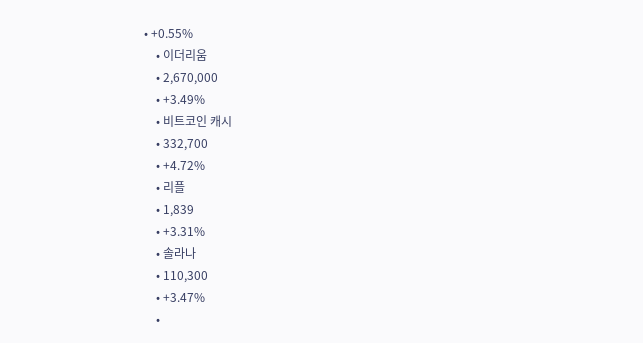• +0.55%
    • 이더리움
    • 2,670,000
    • +3.49%
    • 비트코인 캐시
    • 332,700
    • +4.72%
    • 리플
    • 1,839
    • +3.31%
    • 솔라나
    • 110,300
    • +3.47%
    •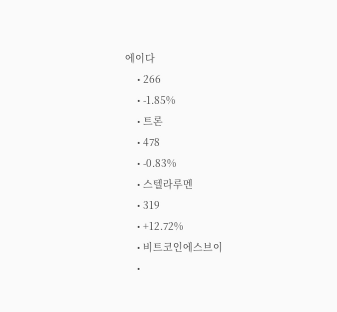에이다
    • 266
    • -1.85%
    • 트론
    • 478
    • -0.83%
    • 스텔라루멘
    • 319
    • +12.72%
    • 비트코인에스브이
    •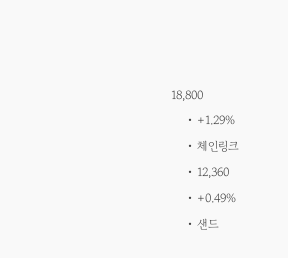18,800
    • +1.29%
    • 체인링크
    • 12,360
    • +0.49%
    • 샌드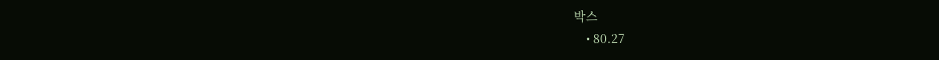박스
    • 80.27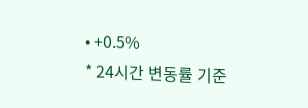• +0.5%
* 24시간 변동률 기준